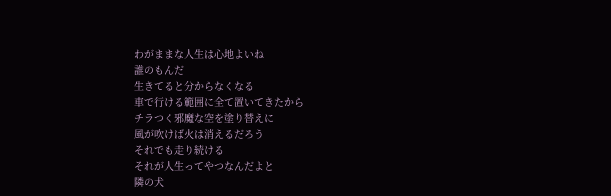わがままな人生は心地よいね
誰のもんだ
生きてると分からなくなる
車で行ける範囲に全て置いてきたから
チラつく邪魔な空を塗り替えに
風が吹けば火は消えるだろう
それでも走り続ける
それが人生ってやつなんだよと
隣の犬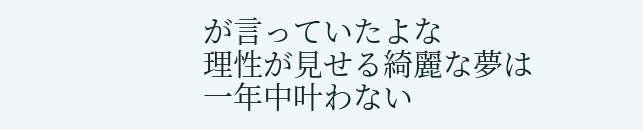が言っていたよな
理性が見せる綺麗な夢は一年中叶わない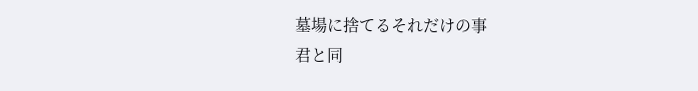墓場に捨てるそれだけの事
君と同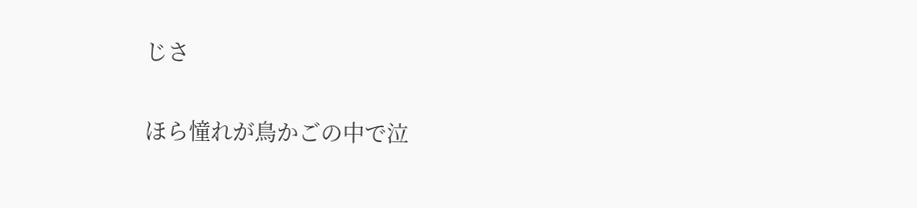じさ

ほら憧れが鳥かごの中で泣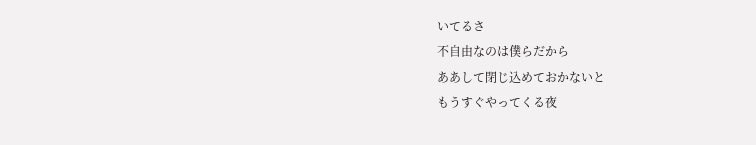いてるさ
不自由なのは僕らだから
ああして閉じ込めておかないと
もうすぐやってくる夜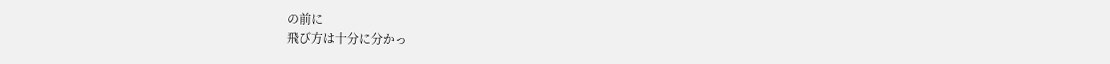の前に
飛び方は十分に分かっ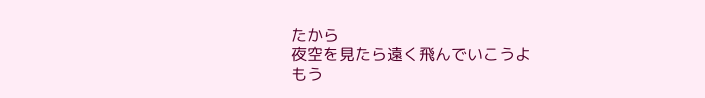たから
夜空を見たら遠く飛んでいこうよ
もう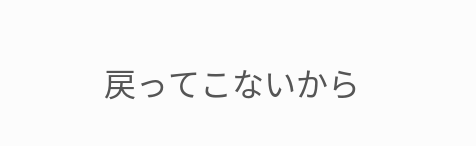戻ってこないから